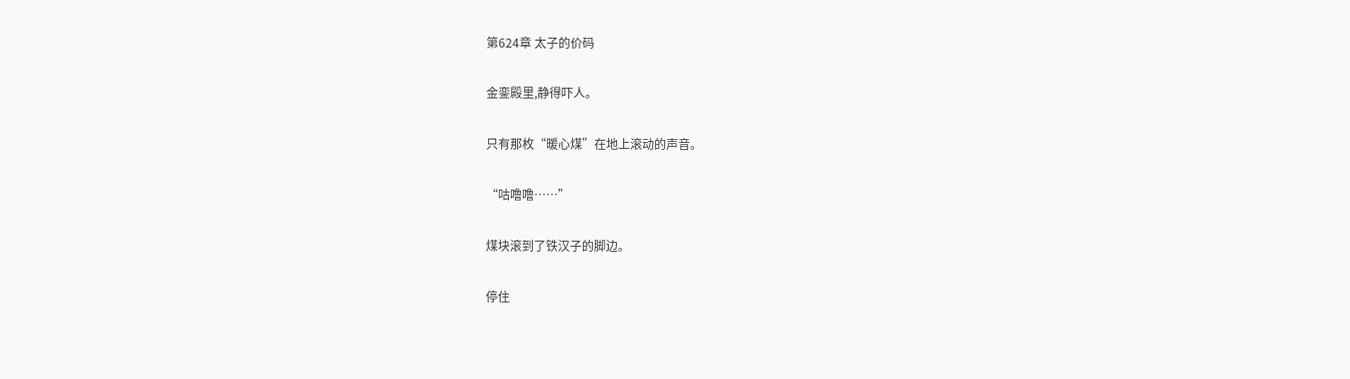第624章 太子的价码

金銮殿里,静得吓人。

只有那枚“暖心煤”在地上滚动的声音。

“咕噜噜……”

煤块滚到了铁汉子的脚边。

停住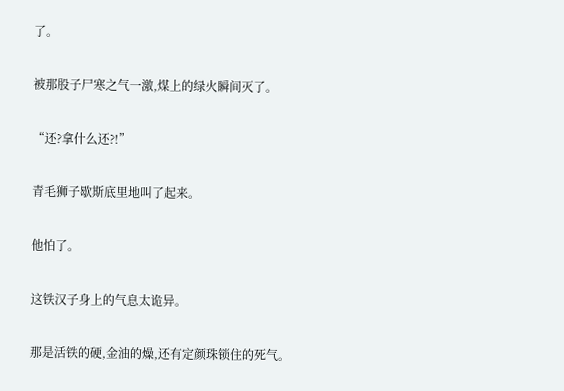了。

被那股子尸寒之气一激,煤上的绿火瞬间灭了。

“还?拿什么还?!”

青毛狮子歇斯底里地叫了起来。

他怕了。

这铁汉子身上的气息太诡异。

那是活铁的硬,金油的燥,还有定颜珠锁住的死气。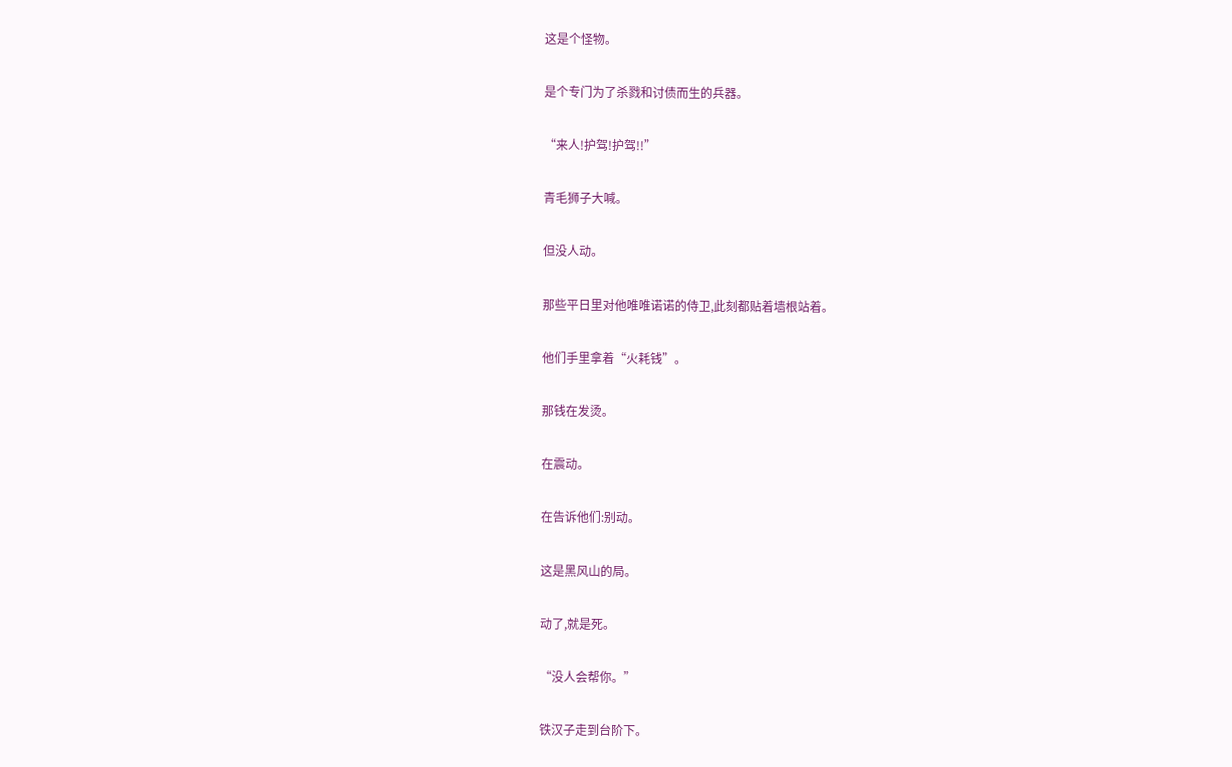这是个怪物。

是个专门为了杀戮和讨债而生的兵器。

“来人!护驾!护驾!!”

青毛狮子大喊。

但没人动。

那些平日里对他唯唯诺诺的侍卫,此刻都贴着墙根站着。

他们手里拿着“火耗钱”。

那钱在发烫。

在震动。

在告诉他们:别动。

这是黑风山的局。

动了,就是死。

“没人会帮你。”

铁汉子走到台阶下。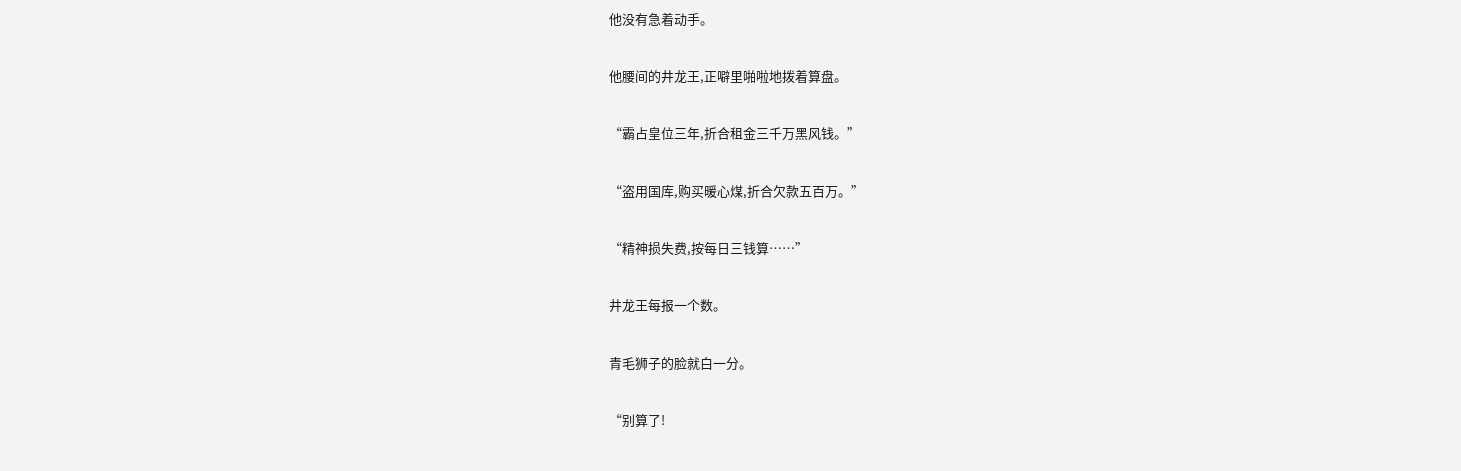他没有急着动手。

他腰间的井龙王,正噼里啪啦地拨着算盘。

“霸占皇位三年,折合租金三千万黑风钱。”

“盗用国库,购买暖心煤,折合欠款五百万。”

“精神损失费,按每日三钱算……”

井龙王每报一个数。

青毛狮子的脸就白一分。

“别算了!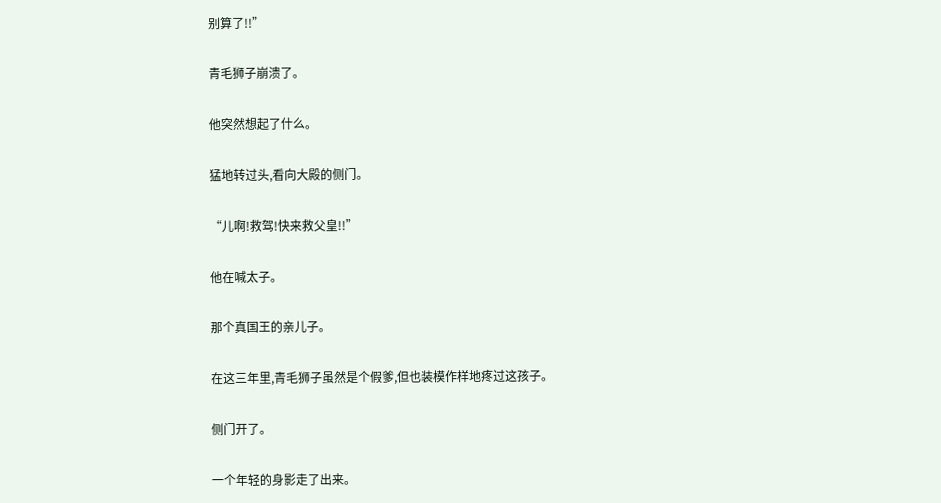别算了!!”

青毛狮子崩溃了。

他突然想起了什么。

猛地转过头,看向大殿的侧门。

“儿啊!救驾!快来救父皇!!”

他在喊太子。

那个真国王的亲儿子。

在这三年里,青毛狮子虽然是个假爹,但也装模作样地疼过这孩子。

侧门开了。

一个年轻的身影走了出来。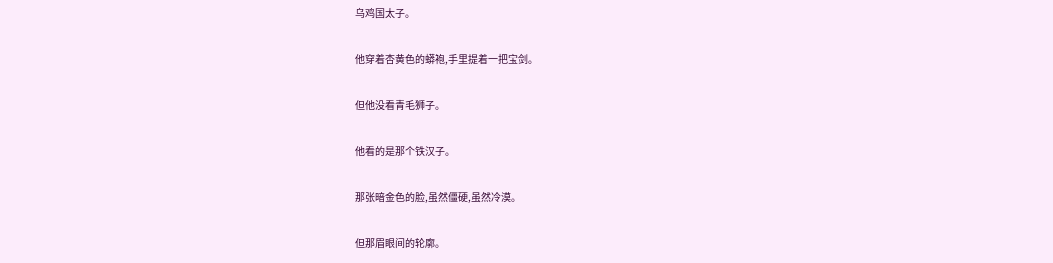乌鸡国太子。

他穿着杏黄色的蟒袍,手里提着一把宝剑。

但他没看青毛狮子。

他看的是那个铁汉子。

那张暗金色的脸,虽然僵硬,虽然冷漠。

但那眉眼间的轮廓。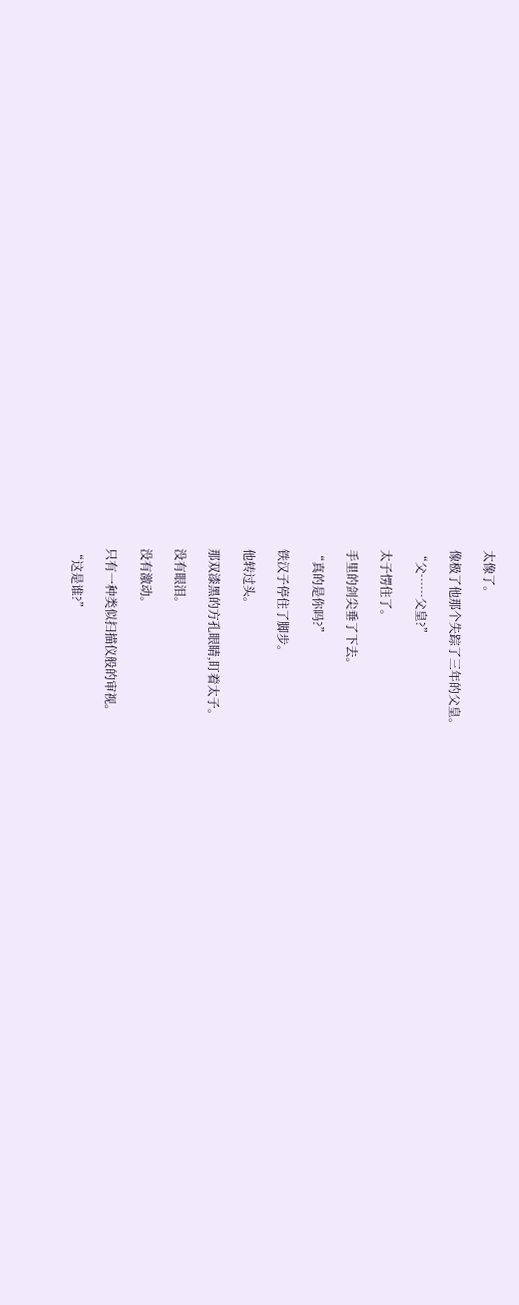太像了。

像极了他那个失踪了三年的父皇。

“父……父皇?”

太子愣住了。

手里的剑尖垂了下去。

“真的是你吗?”

铁汉子停住了脚步。

他转过头。

那双漆黑的方孔眼睛,盯着太子。

没有眼泪。

没有激动。

只有一种类似扫描仪般的审视。

“这是谁?”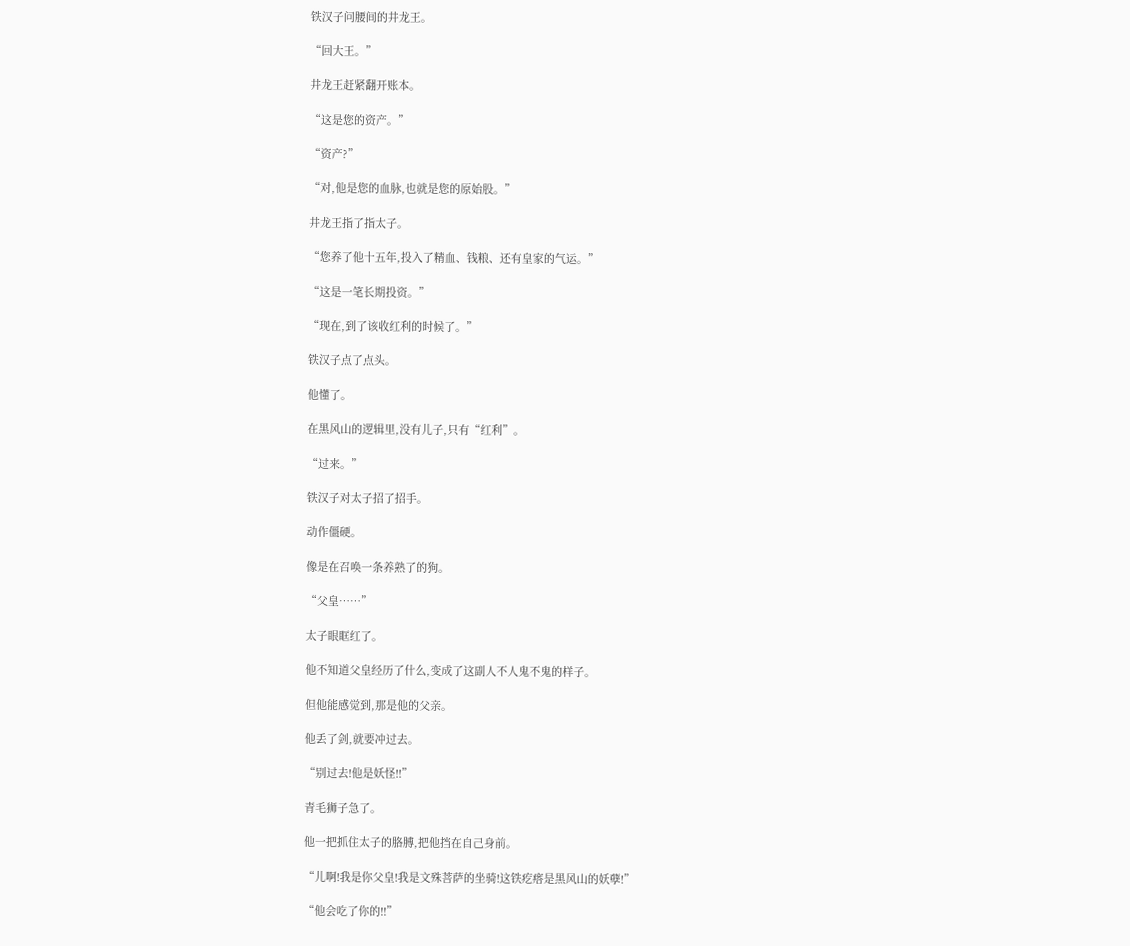铁汉子问腰间的井龙王。

“回大王。”

井龙王赶紧翻开账本。

“这是您的资产。”

“资产?”

“对,他是您的血脉,也就是您的原始股。”

井龙王指了指太子。

“您养了他十五年,投入了精血、钱粮、还有皇家的气运。”

“这是一笔长期投资。”

“现在,到了该收红利的时候了。”

铁汉子点了点头。

他懂了。

在黑风山的逻辑里,没有儿子,只有“红利”。

“过来。”

铁汉子对太子招了招手。

动作僵硬。

像是在召唤一条养熟了的狗。

“父皇……”

太子眼眶红了。

他不知道父皇经历了什么,变成了这副人不人鬼不鬼的样子。

但他能感觉到,那是他的父亲。

他丢了剑,就要冲过去。

“别过去!他是妖怪!!”

青毛狮子急了。

他一把抓住太子的胳膊,把他挡在自己身前。

“儿啊!我是你父皇!我是文殊菩萨的坐骑!这铁疙瘩是黑风山的妖孽!”

“他会吃了你的!!”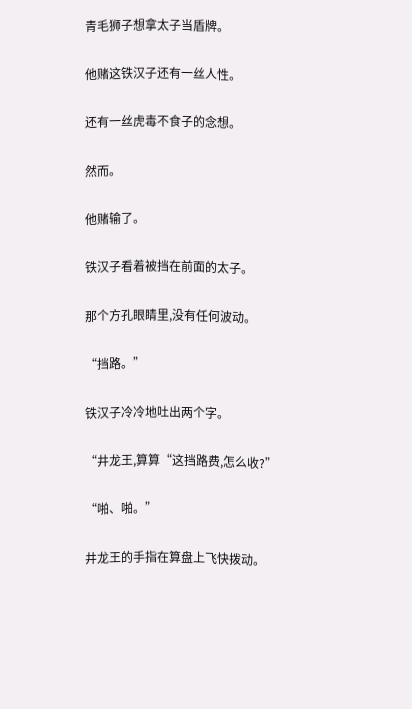青毛狮子想拿太子当盾牌。

他赌这铁汉子还有一丝人性。

还有一丝虎毒不食子的念想。

然而。

他赌输了。

铁汉子看着被挡在前面的太子。

那个方孔眼睛里,没有任何波动。

“挡路。”

铁汉子冷冷地吐出两个字。

“井龙王,算算“这挡路费,怎么收?”

“啪、啪。”

井龙王的手指在算盘上飞快拨动。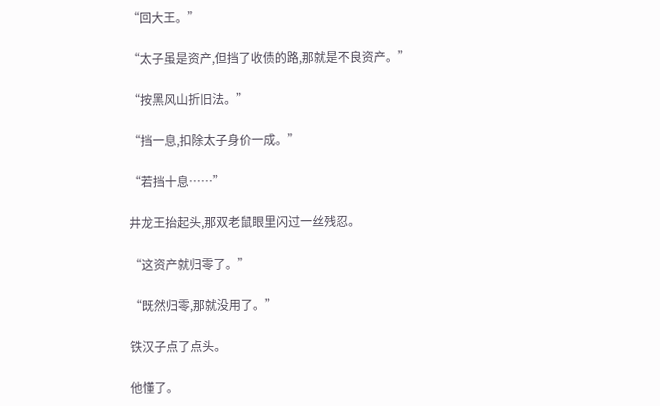“回大王。”

“太子虽是资产,但挡了收债的路,那就是不良资产。”

“按黑风山折旧法。”

“挡一息,扣除太子身价一成。”

“若挡十息……”

井龙王抬起头,那双老鼠眼里闪过一丝残忍。

“这资产就归零了。”

“既然归零,那就没用了。”

铁汉子点了点头。

他懂了。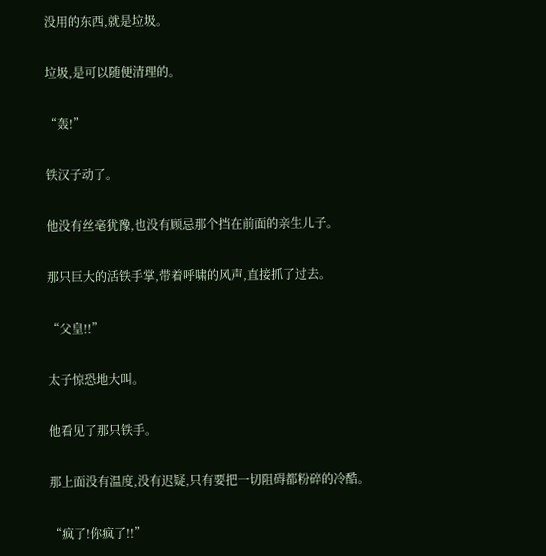没用的东西,就是垃圾。

垃圾,是可以随便清理的。

“轰!”

铁汉子动了。

他没有丝毫犹豫,也没有顾忌那个挡在前面的亲生儿子。

那只巨大的活铁手掌,带着呼啸的风声,直接抓了过去。

“父皇!!”

太子惊恐地大叫。

他看见了那只铁手。

那上面没有温度,没有迟疑,只有要把一切阻碍都粉碎的冷酷。

“疯了!你疯了!!”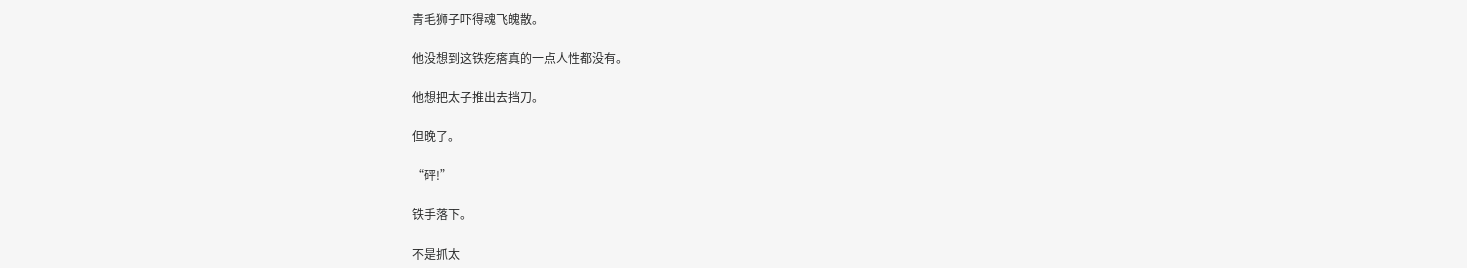青毛狮子吓得魂飞魄散。

他没想到这铁疙瘩真的一点人性都没有。

他想把太子推出去挡刀。

但晚了。

“砰!”

铁手落下。

不是抓太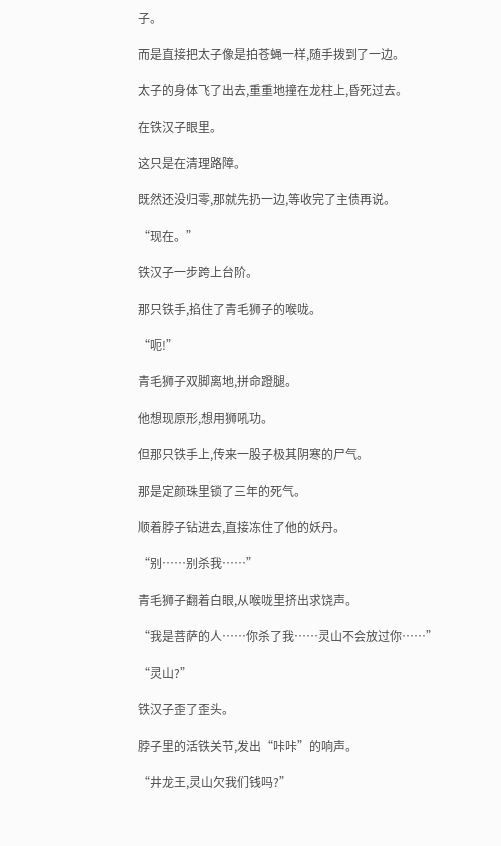子。

而是直接把太子像是拍苍蝇一样,随手拨到了一边。

太子的身体飞了出去,重重地撞在龙柱上,昏死过去。

在铁汉子眼里。

这只是在清理路障。

既然还没归零,那就先扔一边,等收完了主债再说。

“现在。”

铁汉子一步跨上台阶。

那只铁手,掐住了青毛狮子的喉咙。

“呃!”

青毛狮子双脚离地,拼命蹬腿。

他想现原形,想用狮吼功。

但那只铁手上,传来一股子极其阴寒的尸气。

那是定颜珠里锁了三年的死气。

顺着脖子钻进去,直接冻住了他的妖丹。

“别……别杀我……”

青毛狮子翻着白眼,从喉咙里挤出求饶声。

“我是菩萨的人……你杀了我……灵山不会放过你……”

“灵山?”

铁汉子歪了歪头。

脖子里的活铁关节,发出“咔咔”的响声。

“井龙王,灵山欠我们钱吗?”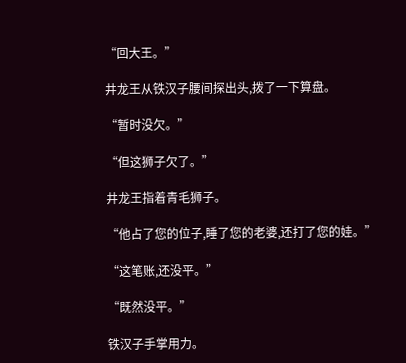“回大王。”

井龙王从铁汉子腰间探出头,拨了一下算盘。

“暂时没欠。”

“但这狮子欠了。”

井龙王指着青毛狮子。

“他占了您的位子,睡了您的老婆,还打了您的娃。”

“这笔账,还没平。”

“既然没平。”

铁汉子手掌用力。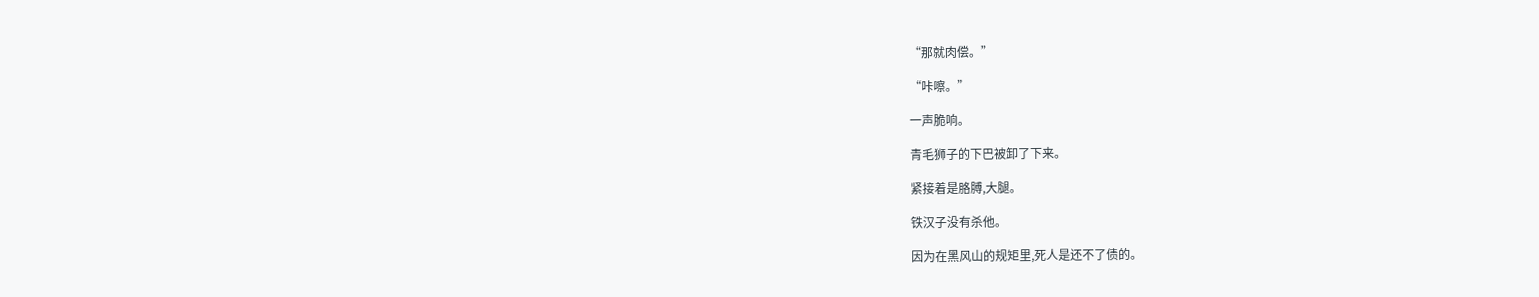“那就肉偿。”

“咔嚓。”

一声脆响。

青毛狮子的下巴被卸了下来。

紧接着是胳膊,大腿。

铁汉子没有杀他。

因为在黑风山的规矩里,死人是还不了债的。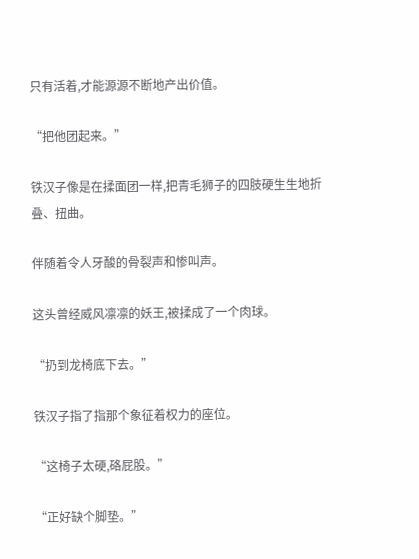只有活着,才能源源不断地产出价值。

“把他团起来。”

铁汉子像是在揉面团一样,把青毛狮子的四肢硬生生地折叠、扭曲。

伴随着令人牙酸的骨裂声和惨叫声。

这头曾经威风凛凛的妖王,被揉成了一个肉球。

“扔到龙椅底下去。”

铁汉子指了指那个象征着权力的座位。

“这椅子太硬,硌屁股。”

“正好缺个脚垫。”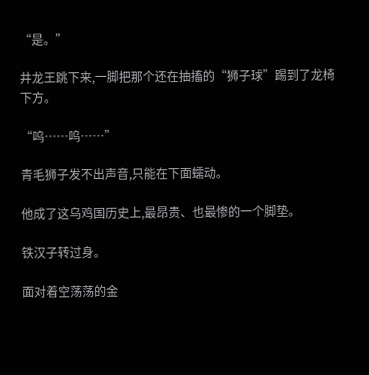“是。”

井龙王跳下来,一脚把那个还在抽搐的“狮子球”踢到了龙椅下方。

“呜……呜……”

青毛狮子发不出声音,只能在下面蠕动。

他成了这乌鸡国历史上,最昂贵、也最惨的一个脚垫。

铁汉子转过身。

面对着空荡荡的金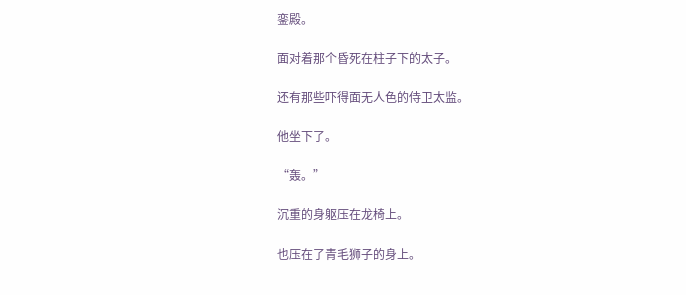銮殿。

面对着那个昏死在柱子下的太子。

还有那些吓得面无人色的侍卫太监。

他坐下了。

“轰。”

沉重的身躯压在龙椅上。

也压在了青毛狮子的身上。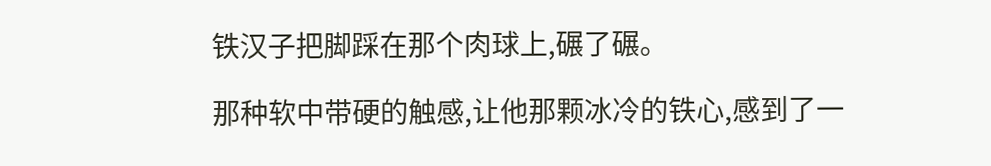铁汉子把脚踩在那个肉球上,碾了碾。

那种软中带硬的触感,让他那颗冰冷的铁心,感到了一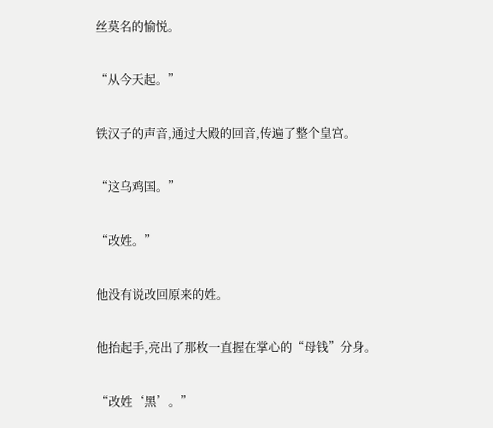丝莫名的愉悦。

“从今天起。”

铁汉子的声音,通过大殿的回音,传遍了整个皇宫。

“这乌鸡国。”

“改姓。”

他没有说改回原来的姓。

他抬起手,亮出了那枚一直握在掌心的“母钱”分身。

“改姓‘黑’。”